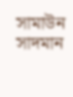সামাউন সাদমান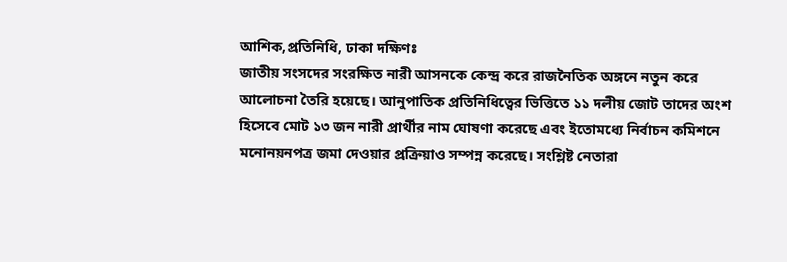আশিক,প্রতিনিধি, ঢাকা দক্ষিণঃ
জাতীয় সংসদের সংরক্ষিত নারী আসনকে কেন্দ্র করে রাজনৈতিক অঙ্গনে নতুন করে আলোচনা তৈরি হয়েছে। আনুপাতিক প্রতিনিধিত্বের ভিত্তিতে ১১ দলীয় জোট তাদের অংশ হিসেবে মোট ১৩ জন নারী প্রার্থীর নাম ঘোষণা করেছে এবং ইতোমধ্যে নির্বাচন কমিশনে মনোনয়নপত্র জমা দেওয়ার প্রক্রিয়াও সম্পন্ন করেছে। সংশ্লিষ্ট নেতারা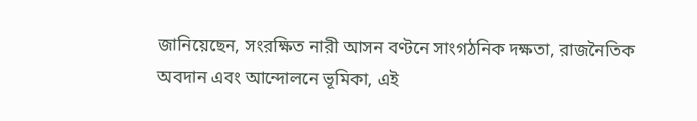জানিয়েছেন, সংরক্ষিত নারী আসন বণ্টনে সাংগঠনিক দক্ষতা, রাজনৈতিক অবদান এবং আন্দোলনে ভূমিকা, এই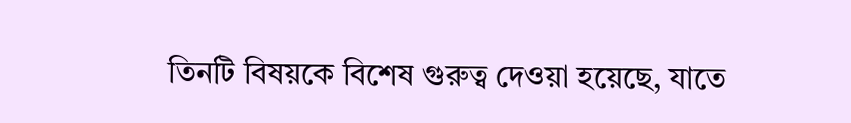তিনটি বিষয়কে বিশেষ গুরুত্ব দেওয়া হয়েছে, যাতে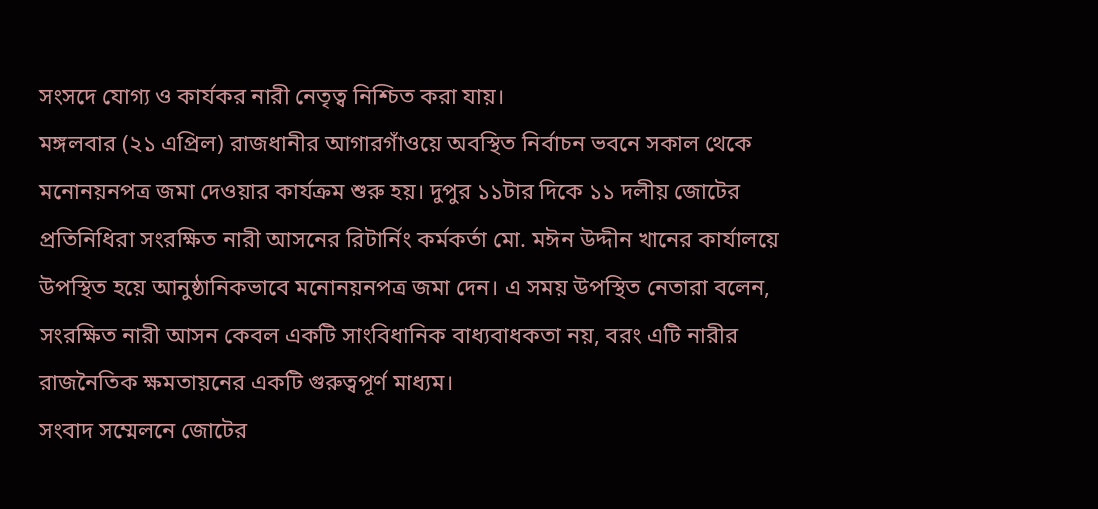সংসদে যোগ্য ও কার্যকর নারী নেতৃত্ব নিশ্চিত করা যায়।
মঙ্গলবার (২১ এপ্রিল) রাজধানীর আগারগাঁওয়ে অবস্থিত নির্বাচন ভবনে সকাল থেকে মনোনয়নপত্র জমা দেওয়ার কার্যক্রম শুরু হয়। দুপুর ১১টার দিকে ১১ দলীয় জোটের প্রতিনিধিরা সংরক্ষিত নারী আসনের রিটার্নিং কর্মকর্তা মো. মঈন উদ্দীন খানের কার্যালয়ে উপস্থিত হয়ে আনুষ্ঠানিকভাবে মনোনয়নপত্র জমা দেন। এ সময় উপস্থিত নেতারা বলেন, সংরক্ষিত নারী আসন কেবল একটি সাংবিধানিক বাধ্যবাধকতা নয়, বরং এটি নারীর রাজনৈতিক ক্ষমতায়নের একটি গুরুত্বপূর্ণ মাধ্যম।
সংবাদ সম্মেলনে জোটের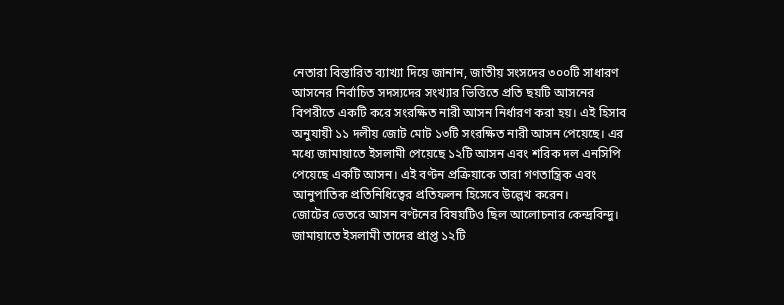নেতারা বিস্তারিত ব্যাখ্যা দিয়ে জানান, জাতীয় সংসদের ৩০০টি সাধারণ আসনের নির্বাচিত সদস্যদের সংখ্যার ভিত্তিতে প্রতি ছয়টি আসনের বিপরীতে একটি করে সংরক্ষিত নারী আসন নির্ধারণ করা হয়। এই হিসাব অনুযায়ী ১১ দলীয় জোট মোট ১৩টি সংরক্ষিত নারী আসন পেয়েছে। এর মধ্যে জামায়াতে ইসলামী পেয়েছে ১২টি আসন এবং শরিক দল এনসিপি পেয়েছে একটি আসন। এই বণ্টন প্রক্রিয়াকে তারা গণতান্ত্রিক এবং আনুপাতিক প্রতিনিধিত্বের প্রতিফলন হিসেবে উল্লেখ করেন।
জোটের ভেতরে আসন বণ্টনের বিষয়টিও ছিল আলোচনার কেন্দ্রবিন্দু। জামায়াতে ইসলামী তাদের প্রাপ্ত ১২টি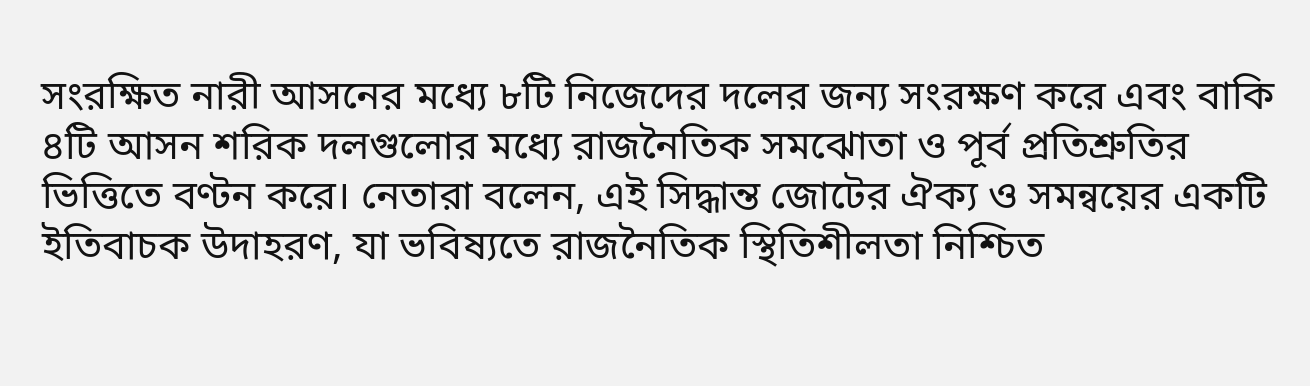সংরক্ষিত নারী আসনের মধ্যে ৮টি নিজেদের দলের জন্য সংরক্ষণ করে এবং বাকি ৪টি আসন শরিক দলগুলোর মধ্যে রাজনৈতিক সমঝোতা ও পূর্ব প্রতিশ্রুতির ভিত্তিতে বণ্টন করে। নেতারা বলেন, এই সিদ্ধান্ত জোটের ঐক্য ও সমন্বয়ের একটি ইতিবাচক উদাহরণ, যা ভবিষ্যতে রাজনৈতিক স্থিতিশীলতা নিশ্চিত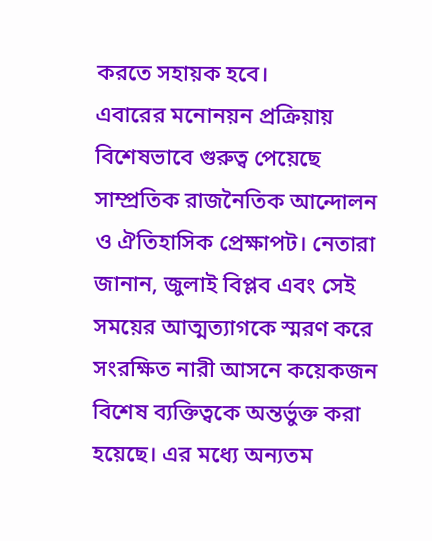করতে সহায়ক হবে।
এবারের মনোনয়ন প্রক্রিয়ায় বিশেষভাবে গুরুত্ব পেয়েছে সাম্প্রতিক রাজনৈতিক আন্দোলন ও ঐতিহাসিক প্রেক্ষাপট। নেতারা জানান, জুলাই বিপ্লব এবং সেই সময়ের আত্মত্যাগকে স্মরণ করে সংরক্ষিত নারী আসনে কয়েকজন বিশেষ ব্যক্তিত্বকে অন্তর্ভুক্ত করা হয়েছে। এর মধ্যে অন্যতম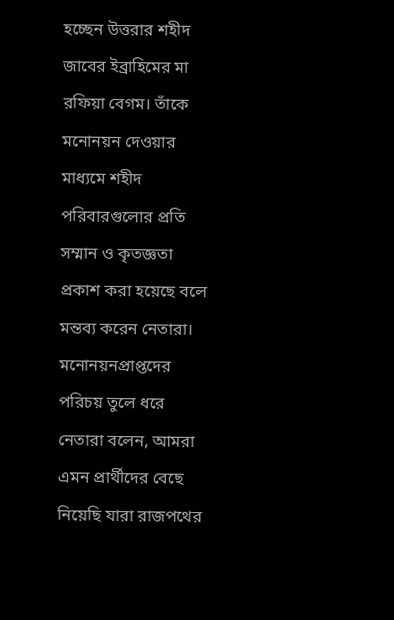হচ্ছেন উত্তরার শহীদ জাবের ইব্রাহিমের মা রফিয়া বেগম। তাঁকে মনোনয়ন দেওয়ার মাধ্যমে শহীদ পরিবারগুলোর প্রতি সম্মান ও কৃতজ্ঞতা প্রকাশ করা হয়েছে বলে মন্তব্য করেন নেতারা।
মনোনয়নপ্রাপ্তদের পরিচয় তুলে ধরে নেতারা বলেন, আমরা এমন প্রার্থীদের বেছে নিয়েছি যারা রাজপথের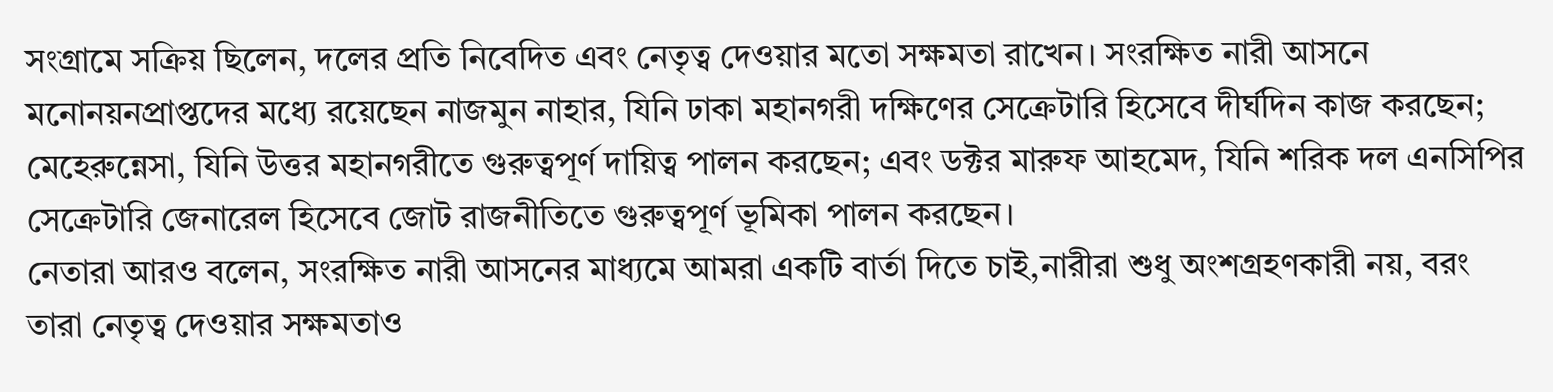সংগ্রামে সক্রিয় ছিলেন, দলের প্রতি নিবেদিত এবং নেতৃত্ব দেওয়ার মতো সক্ষমতা রাখেন। সংরক্ষিত নারী আসনে মনোনয়নপ্রাপ্তদের মধ্যে রয়েছেন নাজমুন নাহার, যিনি ঢাকা মহানগরী দক্ষিণের সেক্রেটারি হিসেবে দীর্ঘদিন কাজ করছেন; মেহেরুন্নেসা, যিনি উত্তর মহানগরীতে গুরুত্বপূর্ণ দায়িত্ব পালন করছেন; এবং ডক্টর মারুফ আহমেদ, যিনি শরিক দল এনসিপির সেক্রেটারি জেনারেল হিসেবে জোট রাজনীতিতে গুরুত্বপূর্ণ ভূমিকা পালন করছেন।
নেতারা আরও বলেন, সংরক্ষিত নারী আসনের মাধ্যমে আমরা একটি বার্তা দিতে চাই,নারীরা শুধু অংশগ্রহণকারী নয়, বরং তারা নেতৃত্ব দেওয়ার সক্ষমতাও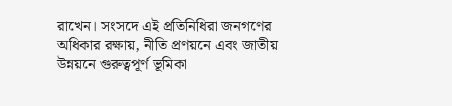রাখেন। সংসদে এই প্রতিনিধিরা জনগণের অধিকার রক্ষায়, নীতি প্রণয়নে এবং জাতীয় উন্নয়নে গুরুত্বপূর্ণ ভূমিকা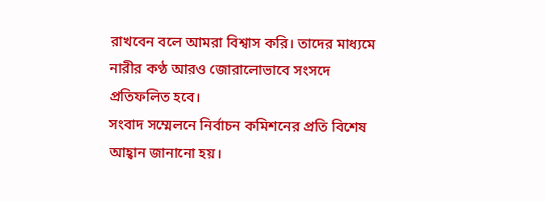রাখবেন বলে আমরা বিশ্বাস করি। তাদের মাধ্যমে নারীর কণ্ঠ আরও জোরালোভাবে সংসদে প্রতিফলিত হবে।
সংবাদ সম্মেলনে নির্বাচন কমিশনের প্রতি বিশেষ আহ্বান জানানো হয়।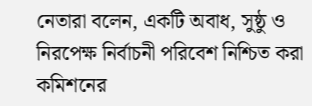নেতারা বলেন, একটি অবাধ, সুষ্ঠু ও নিরপেক্ষ নির্বাচনী পরিবেশ নিশ্চিত করা কমিশনের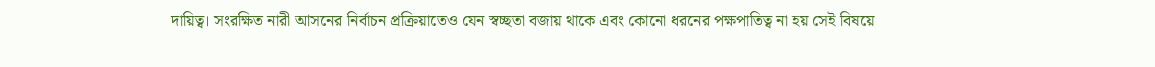দায়িত্ব। সংরক্ষিত নারী আসনের নির্বাচন প্রক্রিয়াতেও যেন স্বচ্ছতা বজায় থাকে এবং কোনো ধরনের পক্ষপাতিত্ব না হয় সেই বিষয়ে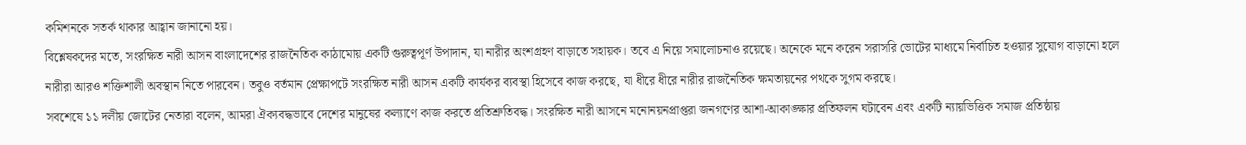কমিশনকে সতর্ক থাকার আহ্বান জানানো হয়।
বিশ্লেষকদের মতে, সংরক্ষিত নারী আসন বাংলাদেশের রাজনৈতিক কাঠামোয় একটি গুরুত্বপূর্ণ উপাদান, যা নারীর অংশগ্রহণ বাড়াতে সহায়ক। তবে এ নিয়ে সমালোচনাও রয়েছে। অনেকে মনে করেন সরাসরি ভোটের মাধ্যমে নির্বাচিত হওয়ার সুযোগ বাড়ানো হলে নারীরা আরও শক্তিশালী অবস্থান নিতে পারবেন। তবুও বর্তমান প্রেক্ষাপটে সংরক্ষিত নারী আসন একটি কার্যকর ব্যবস্থা হিসেবে কাজ করছে, যা ধীরে ধীরে নারীর রাজনৈতিক ক্ষমতায়নের পথকে সুগম করছে।
সবশেষে ১১ দলীয় জোটের নেতারা বলেন, আমরা ঐক্যবদ্ধভাবে দেশের মানুষের কল্যাণে কাজ করতে প্রতিশ্রুতিবদ্ধ। সংরক্ষিত নারী আসনে মনোনয়নপ্রাপ্তরা জনগণের আশা-আকাঙ্ক্ষার প্রতিফলন ঘটাবেন এবং একটি ন্যায়ভিত্তিক সমাজ প্রতিষ্ঠায়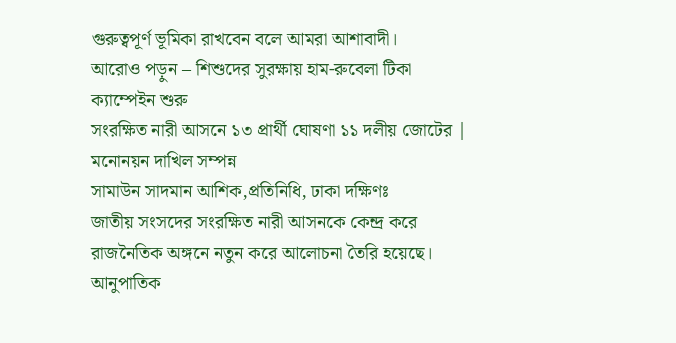গুরুত্বপূর্ণ ভূমিকা রাখবেন বলে আমরা আশাবাদী।
আরোও পড়ুন – শিশুদের সুরক্ষায় হাম-রুবেলা টিকা ক্যাম্পেইন শুরু
সংরক্ষিত নারী আসনে ১৩ প্রার্থী ঘোষণা ১১ দলীয় জোটের | মনোনয়ন দাখিল সম্পন্ন
সামাউন সাদমান আশিক,প্রতিনিধি, ঢাকা দক্ষিণঃ
জাতীয় সংসদের সংরক্ষিত নারী আসনকে কেন্দ্র করে রাজনৈতিক অঙ্গনে নতুন করে আলোচনা তৈরি হয়েছে। আনুপাতিক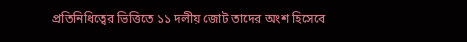প্রতিনিধিত্বের ভিত্তিতে ১১ দলীয় জোট তাদের অংশ হিসেবে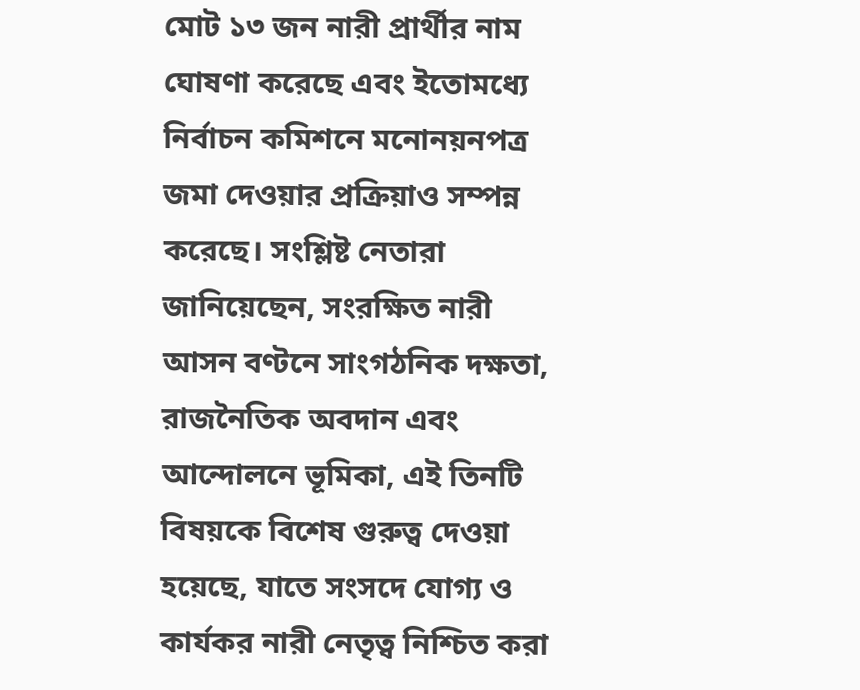মোট ১৩ জন নারী প্রার্থীর নাম ঘোষণা করেছে এবং ইতোমধ্যে নির্বাচন কমিশনে মনোনয়নপত্র জমা দেওয়ার প্রক্রিয়াও সম্পন্ন করেছে। সংশ্লিষ্ট নেতারা জানিয়েছেন, সংরক্ষিত নারী আসন বণ্টনে সাংগঠনিক দক্ষতা, রাজনৈতিক অবদান এবং আন্দোলনে ভূমিকা, এই তিনটি বিষয়কে বিশেষ গুরুত্ব দেওয়া হয়েছে, যাতে সংসদে যোগ্য ও কার্যকর নারী নেতৃত্ব নিশ্চিত করা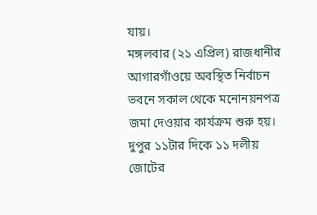যায়।
মঙ্গলবার (২১ এপ্রিল) রাজধানীর আগারগাঁওয়ে অবস্থিত নির্বাচন ভবনে সকাল থেকে মনোনয়নপত্র জমা দেওয়ার কার্যক্রম শুরু হয়। দুপুর ১১টার দিকে ১১ দলীয় জোটের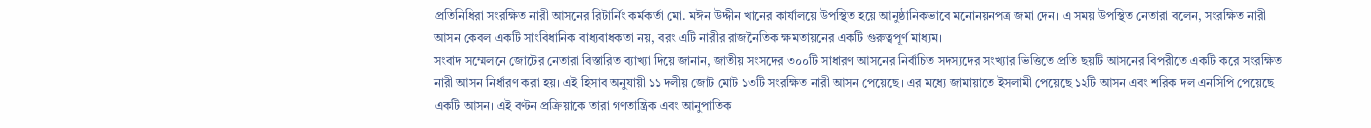প্রতিনিধিরা সংরক্ষিত নারী আসনের রিটার্নিং কর্মকর্তা মো. মঈন উদ্দীন খানের কার্যালয়ে উপস্থিত হয়ে আনুষ্ঠানিকভাবে মনোনয়নপত্র জমা দেন। এ সময় উপস্থিত নেতারা বলেন, সংরক্ষিত নারী আসন কেবল একটি সাংবিধানিক বাধ্যবাধকতা নয়, বরং এটি নারীর রাজনৈতিক ক্ষমতায়নের একটি গুরুত্বপূর্ণ মাধ্যম।
সংবাদ সম্মেলনে জোটের নেতারা বিস্তারিত ব্যাখ্যা দিয়ে জানান, জাতীয় সংসদের ৩০০টি সাধারণ আসনের নির্বাচিত সদস্যদের সংখ্যার ভিত্তিতে প্রতি ছয়টি আসনের বিপরীতে একটি করে সংরক্ষিত নারী আসন নির্ধারণ করা হয়। এই হিসাব অনুযায়ী ১১ দলীয় জোট মোট ১৩টি সংরক্ষিত নারী আসন পেয়েছে। এর মধ্যে জামায়াতে ইসলামী পেয়েছে ১২টি আসন এবং শরিক দল এনসিপি পেয়েছে একটি আসন। এই বণ্টন প্রক্রিয়াকে তারা গণতান্ত্রিক এবং আনুপাতিক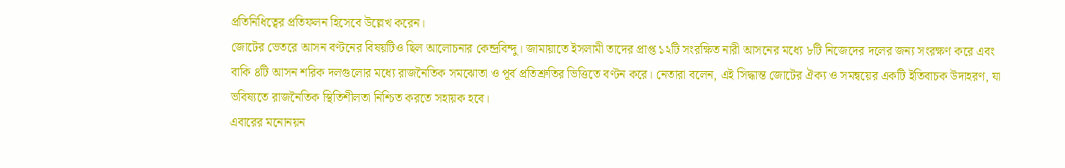প্রতিনিধিত্বের প্রতিফলন হিসেবে উল্লেখ করেন।
জোটের ভেতরে আসন বণ্টনের বিষয়টিও ছিল আলোচনার কেন্দ্রবিন্দু। জামায়াতে ইসলামী তাদের প্রাপ্ত ১২টি সংরক্ষিত নারী আসনের মধ্যে ৮টি নিজেদের দলের জন্য সংরক্ষণ করে এবং বাকি ৪টি আসন শরিক দলগুলোর মধ্যে রাজনৈতিক সমঝোতা ও পূর্ব প্রতিশ্রুতির ভিত্তিতে বণ্টন করে। নেতারা বলেন, এই সিদ্ধান্ত জোটের ঐক্য ও সমন্বয়ের একটি ইতিবাচক উদাহরণ, যা ভবিষ্যতে রাজনৈতিক স্থিতিশীলতা নিশ্চিত করতে সহায়ক হবে।
এবারের মনোনয়ন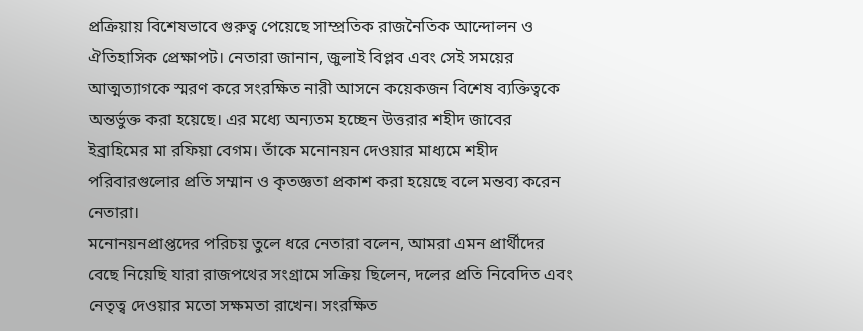প্রক্রিয়ায় বিশেষভাবে গুরুত্ব পেয়েছে সাম্প্রতিক রাজনৈতিক আন্দোলন ও ঐতিহাসিক প্রেক্ষাপট। নেতারা জানান, জুলাই বিপ্লব এবং সেই সময়ের আত্মত্যাগকে স্মরণ করে সংরক্ষিত নারী আসনে কয়েকজন বিশেষ ব্যক্তিত্বকে অন্তর্ভুক্ত করা হয়েছে। এর মধ্যে অন্যতম হচ্ছেন উত্তরার শহীদ জাবের ইব্রাহিমের মা রফিয়া বেগম। তাঁকে মনোনয়ন দেওয়ার মাধ্যমে শহীদ পরিবারগুলোর প্রতি সম্মান ও কৃতজ্ঞতা প্রকাশ করা হয়েছে বলে মন্তব্য করেন নেতারা।
মনোনয়নপ্রাপ্তদের পরিচয় তুলে ধরে নেতারা বলেন, আমরা এমন প্রার্থীদের বেছে নিয়েছি যারা রাজপথের সংগ্রামে সক্রিয় ছিলেন, দলের প্রতি নিবেদিত এবং নেতৃত্ব দেওয়ার মতো সক্ষমতা রাখেন। সংরক্ষিত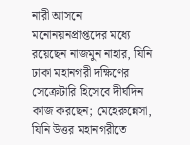নারী আসনে মনোনয়নপ্রাপ্তদের মধ্যে রয়েছেন নাজমুন নাহার, যিনি ঢাকা মহানগরী দক্ষিণের সেক্রেটারি হিসেবে দীর্ঘদিন কাজ করছেন; মেহেরুন্নেসা, যিনি উত্তর মহানগরীতে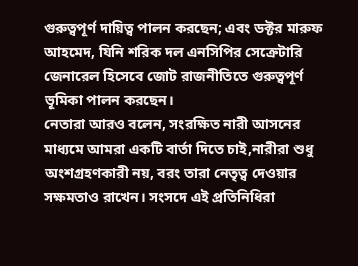গুরুত্বপূর্ণ দায়িত্ব পালন করছেন; এবং ডক্টর মারুফ আহমেদ, যিনি শরিক দল এনসিপির সেক্রেটারি জেনারেল হিসেবে জোট রাজনীতিতে গুরুত্বপূর্ণ ভূমিকা পালন করছেন।
নেতারা আরও বলেন, সংরক্ষিত নারী আসনের মাধ্যমে আমরা একটি বার্তা দিতে চাই,নারীরা শুধু অংশগ্রহণকারী নয়, বরং তারা নেতৃত্ব দেওয়ার সক্ষমতাও রাখেন। সংসদে এই প্রতিনিধিরা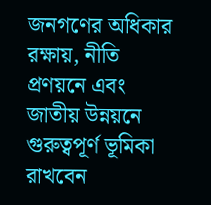জনগণের অধিকার রক্ষায়, নীতি প্রণয়নে এবং জাতীয় উন্নয়নে গুরুত্বপূর্ণ ভূমিকা রাখবেন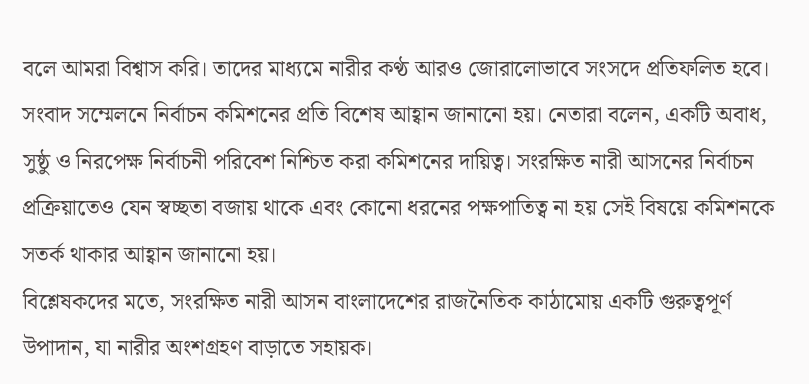বলে আমরা বিশ্বাস করি। তাদের মাধ্যমে নারীর কণ্ঠ আরও জোরালোভাবে সংসদে প্রতিফলিত হবে।
সংবাদ সম্মেলনে নির্বাচন কমিশনের প্রতি বিশেষ আহ্বান জানানো হয়। নেতারা বলেন, একটি অবাধ, সুষ্ঠু ও নিরপেক্ষ নির্বাচনী পরিবেশ নিশ্চিত করা কমিশনের দায়িত্ব। সংরক্ষিত নারী আসনের নির্বাচন প্রক্রিয়াতেও যেন স্বচ্ছতা বজায় থাকে এবং কোনো ধরনের পক্ষপাতিত্ব না হয় সেই বিষয়ে কমিশনকে সতর্ক থাকার আহ্বান জানানো হয়।
বিশ্লেষকদের মতে, সংরক্ষিত নারী আসন বাংলাদেশের রাজনৈতিক কাঠামোয় একটি গুরুত্বপূর্ণ উপাদান, যা নারীর অংশগ্রহণ বাড়াতে সহায়ক।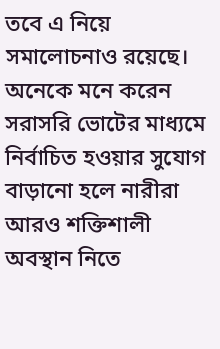তবে এ নিয়ে সমালোচনাও রয়েছে। অনেকে মনে করেন সরাসরি ভোটের মাধ্যমে নির্বাচিত হওয়ার সুযোগ বাড়ানো হলে নারীরা আরও শক্তিশালী অবস্থান নিতে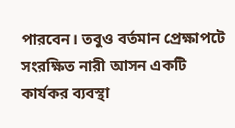পারবেন। তবুও বর্তমান প্রেক্ষাপটে সংরক্ষিত নারী আসন একটি কার্যকর ব্যবস্থা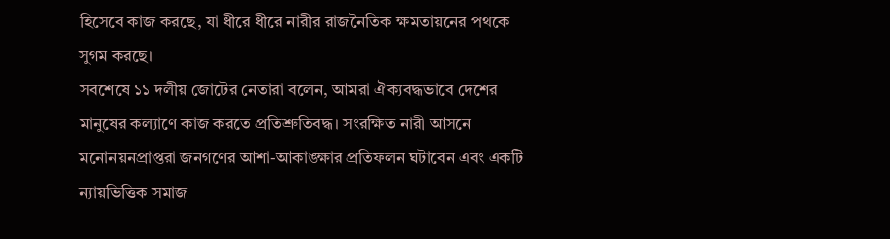হিসেবে কাজ করছে, যা ধীরে ধীরে নারীর রাজনৈতিক ক্ষমতায়নের পথকে সুগম করছে।
সবশেষে ১১ দলীয় জোটের নেতারা বলেন, আমরা ঐক্যবদ্ধভাবে দেশের মানুষের কল্যাণে কাজ করতে প্রতিশ্রুতিবদ্ধ। সংরক্ষিত নারী আসনে মনোনয়নপ্রাপ্তরা জনগণের আশা-আকাঙ্ক্ষার প্রতিফলন ঘটাবেন এবং একটি ন্যায়ভিত্তিক সমাজ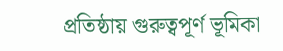প্রতিষ্ঠায় গুরুত্বপূর্ণ ভূমিকা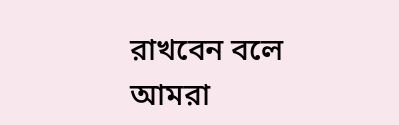রাখবেন বলে আমরা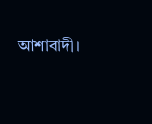আশাবাদী।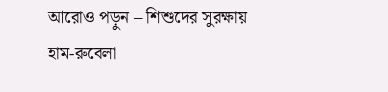আরোও পড়ুন – শিশুদের সুরক্ষায় হাম-রুবেলা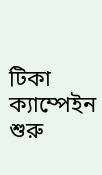টিকা ক্যাম্পেইন শুরু